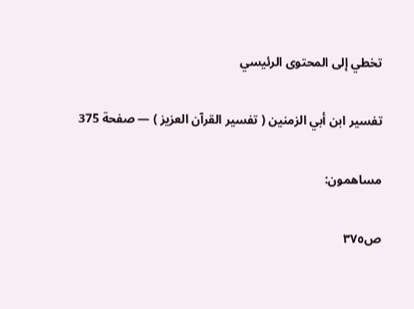تخطي إلى المحتوى الرئيسي

تفسير ابن أبي الزمنين ( تفسير القرآن العزيز ) — صفحة 375

مساهمون:

ص٣٧٥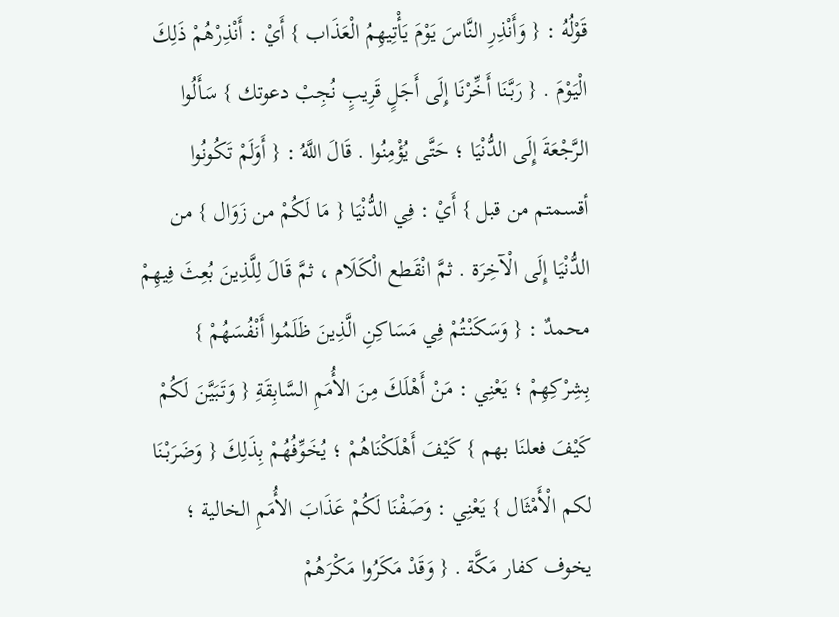قَوْلُهُ : { وَأَنْذِرِ النَّاسَ يَوْمَ يَأْتِيهِمُ الْعَذَاب } أَيْ : أَنْذِرْهُمْ ذَلِكَ الْيَوْمَ . { رَبَّنَا أَخِّرْنَا إِلَى أَجَلٍ قَرِيبٍ نُجِبْ دعوتك } سَأَلُوا الرَّجْعَةَ إِلَى الدُّنْيَا ؛ حَتَّى يُؤْمِنُوا . قَالَ اللَّهُ : { أَوَلَمْ تَكُونُوا أقسمتم من قبل } أَيْ : فِي الدُّنْيَا { مَا لَكُمْ من زَوَال } من الدُّنْيَا إِلَى الْآخِرَة . ثمَّ انْقَطع الْكَلَام ، ثمَّ قَالَ لِلَّذِينَ بُعِثَ فِيهِمْ محمدٌ : { وَسَكَنْتُمْ فِي مَسَاكِنِ الَّذِينَ ظَلَمُوا أَنْفُسَهُمْ } بِشِرْكِهِمْ ؛ يَعْنِي : مَنْ أَهْلَكَ مِنَ الأُمَمِ السَّابِقَةِ { وَتَبَيَّنَ لَكُمْ كَيْفَ فعلنَا بهم } كَيْفَ أَهْلَكْنَاهُمْ ؛ يُخَوِّفُهُمْ بِذَلِكَ { وَضَرَبْنَا لكم الْأَمْثَال } يَعْنِي : وَصَفْنَا لَكُمْ عَذَابَ الأُمَمِ الخالية ؛ يخوف كفار مَكَّة . { وَقَدْ مَكَرُوا مَكْرَهُمْ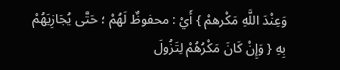وَعِنْدَ اللَّهِ مَكْرهمْ } أَيْ : محفوظٌ لَهُمْ ؛ حَتَّى يُجَازِيَهُمْ بِهِ { وَإِنْ كَانَ مَكْرُهُمْ لِتَزُولَ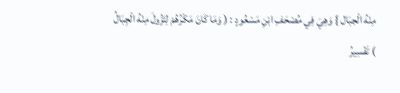مِنْهُ الْجبَال } وَهِيَ فِي مُصْحَفِ ابْنِ مَسْعُودٍ : ( وَمَا كَانَ مَكْرُهُمْ لِتَزُولَ مِنْهُ الْجِبَالُ ) تَفْسِيرُ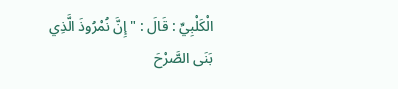الْكَلْبِيِّ : قَالَ : " إِنَّ نُمْرُوذَ الَّذِي بَنَى الصَّرْحَ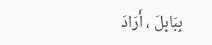بِبَابِلَ ، أَرَادَ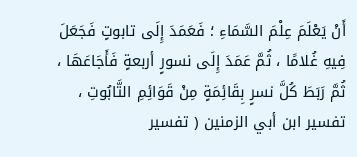أَنْ يَعْلَمَ عِلْمَ السَّمَاءِ ؛ فَعَمَدَ إِلَى تابوتٍ فَجَعَلَ فِيهِ غُلامًا ، ثُمَّ عَمَدَ إِلَى نسورٍ أربعةٍ فَأَجَاعَهَا ، ثُمَّ رَبَطَ كُلَّ نسرٍ بِقَائِمَةٍ مِنْ قَوَائِمِ التَّابُوتِ ،
تفسير ابن أبي الزمنين ( تفسير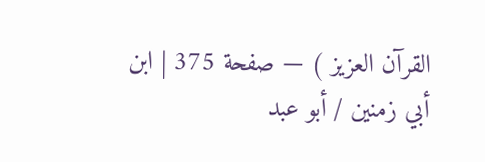القرآن العزيز ) — صفحة 375 | ابن أبي زمنين / أبو عبد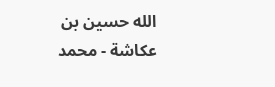الله حسين بن عكاشة - محمد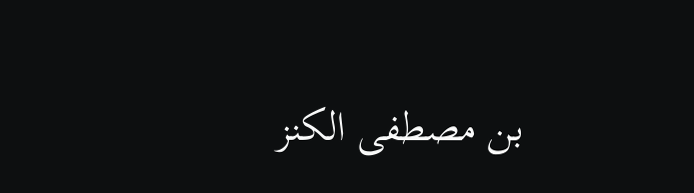بن مصطفى الكنز